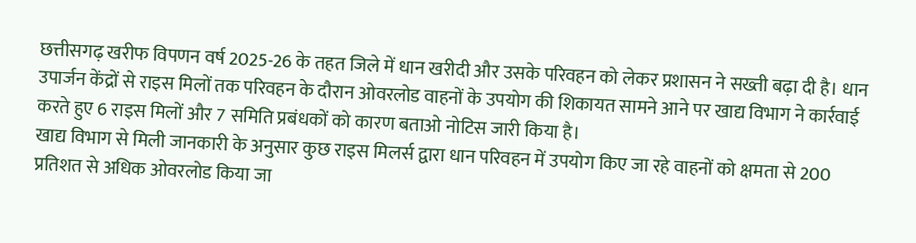छत्तीसगढ़ खरीफ विपणन वर्ष 2025-26 के तहत जिले में धान खरीदी और उसके परिवहन को लेकर प्रशासन ने सख्ती बढ़ा दी है। धान उपार्जन केंद्रों से राइस मिलों तक परिवहन के दौरान ओवरलोड वाहनों के उपयोग की शिकायत सामने आने पर खाद्य विभाग ने कार्रवाई करते हुए 6 राइस मिलों और 7 समिति प्रबंधकों को कारण बताओ नोटिस जारी किया है।
खाद्य विभाग से मिली जानकारी के अनुसार कुछ राइस मिलर्स द्वारा धान परिवहन में उपयोग किए जा रहे वाहनों को क्षमता से 200 प्रतिशत से अधिक ओवरलोड किया जा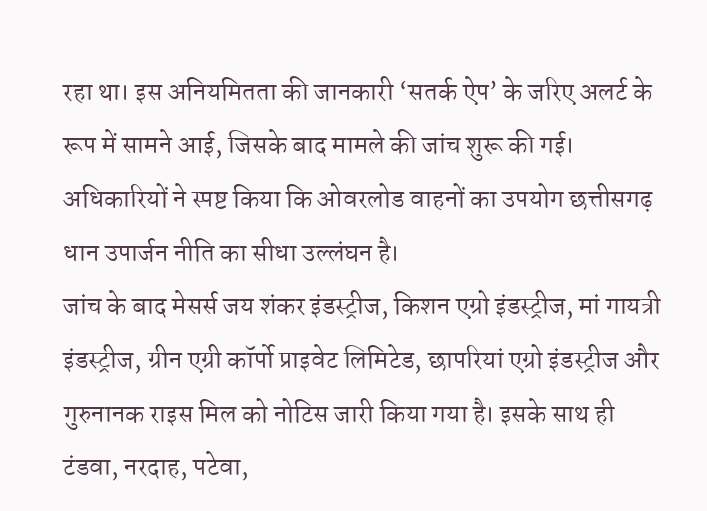रहा था। इस अनियमितता की जानकारी ‘सतर्क ऐप’ के जरिए अलर्ट के रूप में सामने आई, जिसके बाद मामले की जांच शुरू की गई। अधिकारियों ने स्पष्ट किया कि ओवरलोड वाहनों का उपयोग छत्तीसगढ़ धान उपार्जन नीति का सीधा उल्लंघन है।
जांच के बाद मेसर्स जय शंकर इंडस्ट्रीज, किशन एग्रो इंडस्ट्रीज, मां गायत्री इंडस्ट्रीज, ग्रीन एग्री कॉर्पो प्राइवेट लिमिटेड, छापरियां एग्रो इंडस्ट्रीज और गुरुनानक राइस मिल को नोटिस जारी किया गया है। इसके साथ ही टंडवा, नरदाह, पटेवा,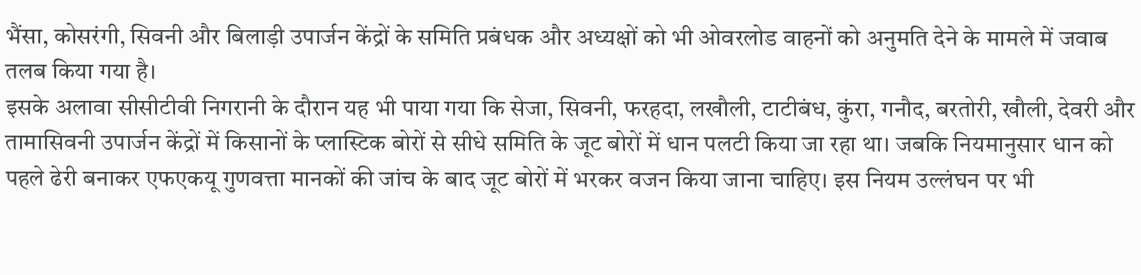भैंसा, कोसरंगी, सिवनी और बिलाड़ी उपार्जन केंद्रों के समिति प्रबंधक और अध्यक्षों को भी ओवरलोड वाहनों को अनुमति देने के मामले में जवाब तलब किया गया है।
इसके अलावा सीसीटीवी निगरानी के दौरान यह भी पाया गया कि सेजा, सिवनी, फरहदा, लखौली, टाटीबंध, कुंरा, गनौद, बरतोरी, खौली, देवरी और तामासिवनी उपार्जन केंद्रों में किसानों के प्लास्टिक बोरों से सीधे समिति के जूट बोरों में धान पलटी किया जा रहा था। जबकि नियमानुसार धान को पहले ढेरी बनाकर एफएकयू गुणवत्ता मानकों की जांच के बाद जूट बोरों में भरकर वजन किया जाना चाहिए। इस नियम उल्लंघन पर भी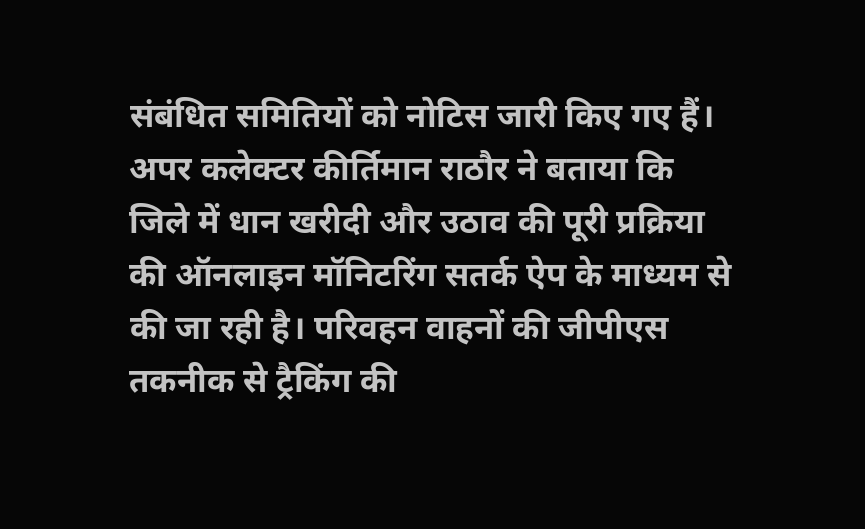संबंधित समितियों को नोटिस जारी किए गए हैं।
अपर कलेक्टर कीर्तिमान राठौर ने बताया कि जिले में धान खरीदी और उठाव की पूरी प्रक्रिया की ऑनलाइन मॉनिटरिंग सतर्क ऐप के माध्यम से की जा रही है। परिवहन वाहनों की जीपीएस तकनीक से ट्रैकिंग की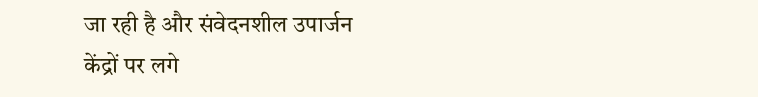जा रही है और संवेदनशील उपार्जन केंद्रों पर लगे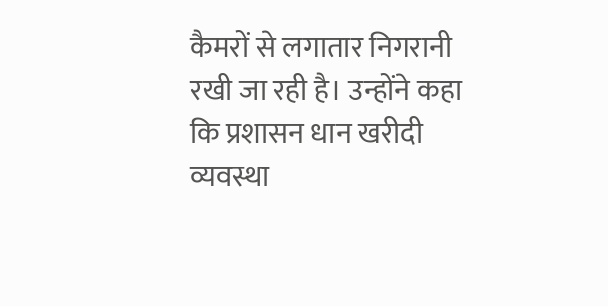कैमरों से लगातार निगरानी रखी जा रही है। उन्होंने कहा कि प्रशासन धान खरीदी व्यवस्था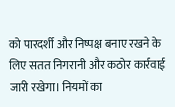को पारदर्शी और निष्पक्ष बनाए रखने के लिए सतत निगरानी और कठोर कार्रवाई जारी रखेगा। नियमों का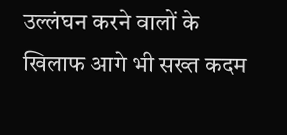उल्लंघन करने वालों के खिलाफ आगे भी सख्त कदम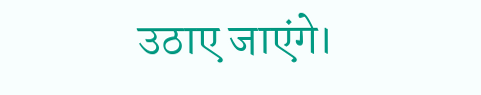उठाए जाएंगे।